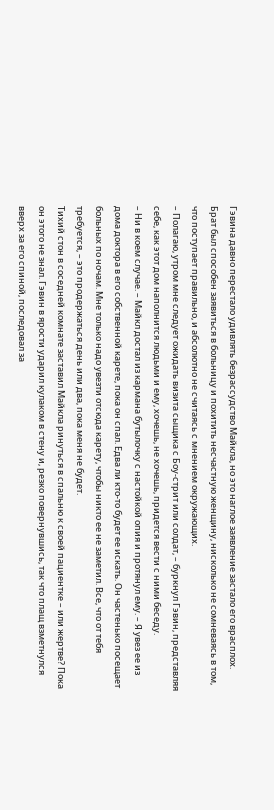Гэвина давно перестало удивлять безрассудство Майкла, но это наглое заявление застало его врасплох. Брат был способен заявиться в больницу и похитить несчастную женщину, нисколько не сомневаясь в том, что поступает правильно, и абсолютно не считаясь с мнением окружающих.
– Полагаю, утром мне следует ожидать визита сыщика с Боу-стрит или солдат, – буркнул Гэвин, представляя себе, как этот дом наполнится людьми и ему, хочешь, не хочешь, придется вести с ними беседу.
– Ни в коем случае. – Майкл достал из кармана бутылочку с настойкой опия и протянул ему. – Я увез ее из дома доктора в его собственной карете, пока он спал. Едва ли кто-то будет ее искать. Он частенько посещает больных по ночам. Мне только надо увезти отсюда карету, чтобы никто ее не заметил. Все, что от тебя требуется, – это продержаться день или два, пока меня не будет.
Тихий стон в соседней комнате заставил Майкла ринуться в спальню к своей пациентке – или жертве? Пока он этого не знал. Гэвин в ярости ударил кулаком в стену и, резко повернувшись, так что плащ взметнулся вверх за его спиной, последовал за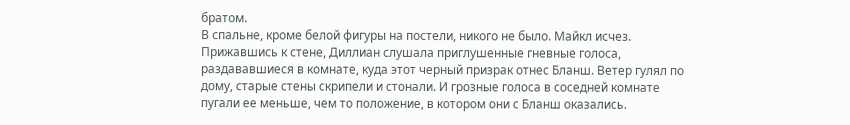братом.
В спальне, кроме белой фигуры на постели, никого не было. Майкл исчез.
Прижавшись к стене, Диллиан слушала приглушенные гневные голоса, раздававшиеся в комнате, куда этот черный призрак отнес Бланш. Ветер гулял по дому, старые стены скрипели и стонали. И грозные голоса в соседней комнате пугали ее меньше, чем то положение, в котором они с Бланш оказались.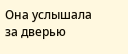Она услышала за дверью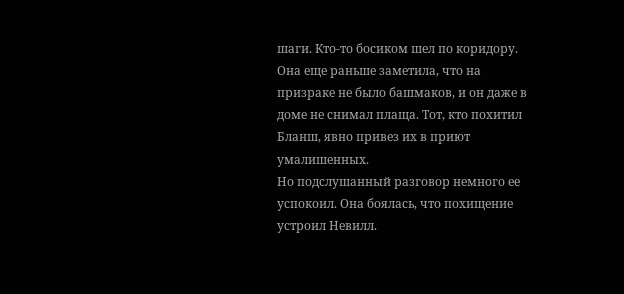шаги. Кто-то босиком шел по коридору. Она еще раньше заметила, что на призраке не было башмаков, и он даже в доме не снимал плаща. Тот, кто похитил Бланш, явно привез их в приют умалишенных.
Но подслушанный разговор немного ее успокоил. Она боялась, что похищение устроил Невилл.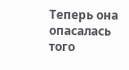Теперь она опасалась того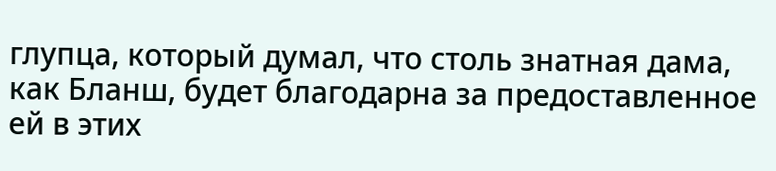глупца, который думал, что столь знатная дама, как Бланш, будет благодарна за предоставленное ей в этих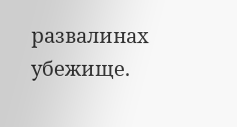развалинах убежище.